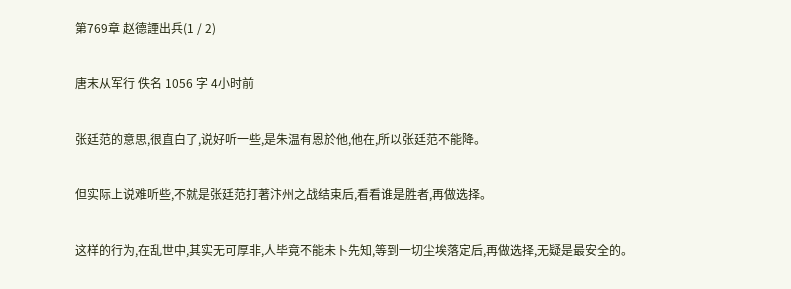第769章 赵德諲出兵(1 / 2)

唐末从军行 佚名 1056 字 4小时前

张廷范的意思,很直白了,说好听一些,是朱温有恩於他,他在,所以张廷范不能降。

但实际上说难听些,不就是张廷范打著汴州之战结束后,看看谁是胜者,再做选择。

这样的行为,在乱世中,其实无可厚非,人毕竟不能未卜先知,等到一切尘埃落定后,再做选择,无疑是最安全的。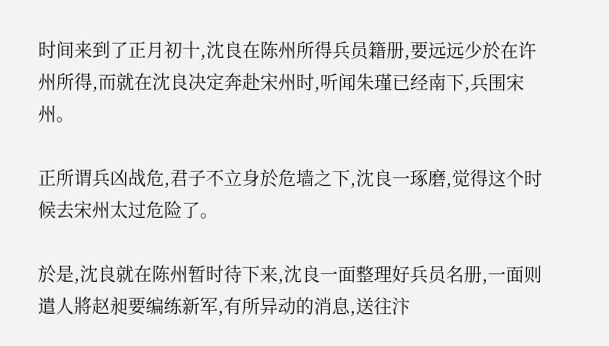时间来到了正月初十,沈良在陈州所得兵员籍册,要远远少於在许州所得,而就在沈良决定奔赴宋州时,听闻朱瑾已经南下,兵围宋州。

正所谓兵凶战危,君子不立身於危墙之下,沈良一琢磨,觉得这个时候去宋州太过危险了。

於是,沈良就在陈州暂时待下来,沈良一面整理好兵员名册,一面则遣人將赵昶要编练新军,有所异动的消息,送往汴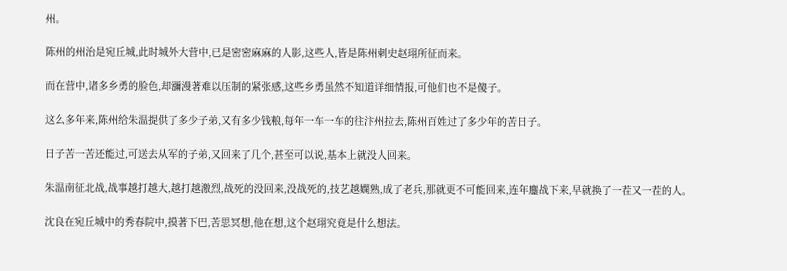州。

陈州的州治是宛丘城,此时城外大营中,已是密密麻麻的人影,这些人,皆是陈州刺史赵珝所征而来。

而在营中,诸多乡勇的脸色,却瀰漫著难以压制的紧张感,这些乡勇虽然不知道详细情报,可他们也不是傻子。

这么多年来,陈州给朱温提供了多少子弟,又有多少钱粮,每年一车一车的往汴州拉去,陈州百姓过了多少年的苦日子。

日子苦一苦还能过,可送去从军的子弟,又回来了几个,甚至可以说,基本上就没人回来。

朱温南征北战,战事越打越大,越打越激烈,战死的没回来,没战死的,技艺越嫻熟,成了老兵,那就更不可能回来,连年鏖战下来,早就换了一茬又一茬的人。

沈良在宛丘城中的秀春院中,摸著下巴,苦思冥想,他在想,这个赵珝究竟是什么想法。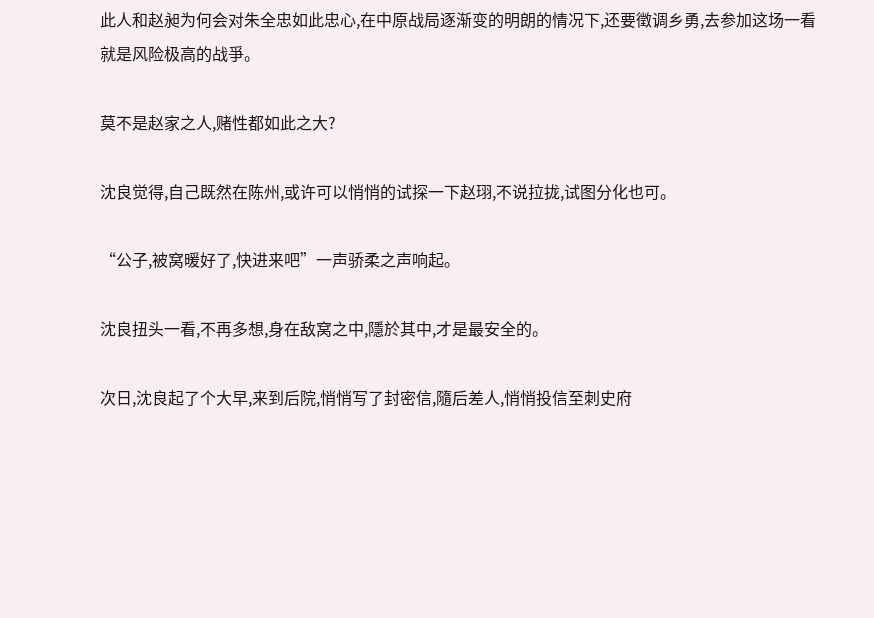此人和赵昶为何会对朱全忠如此忠心,在中原战局逐渐变的明朗的情况下,还要徵调乡勇,去参加这场一看就是风险极高的战爭。

莫不是赵家之人,赌性都如此之大?

沈良觉得,自己既然在陈州,或许可以悄悄的试探一下赵珝,不说拉拢,试图分化也可。

“公子,被窝暖好了,快进来吧”一声骄柔之声响起。

沈良扭头一看,不再多想,身在敌窝之中,隱於其中,才是最安全的。

次日,沈良起了个大早,来到后院,悄悄写了封密信,隨后差人,悄悄投信至刺史府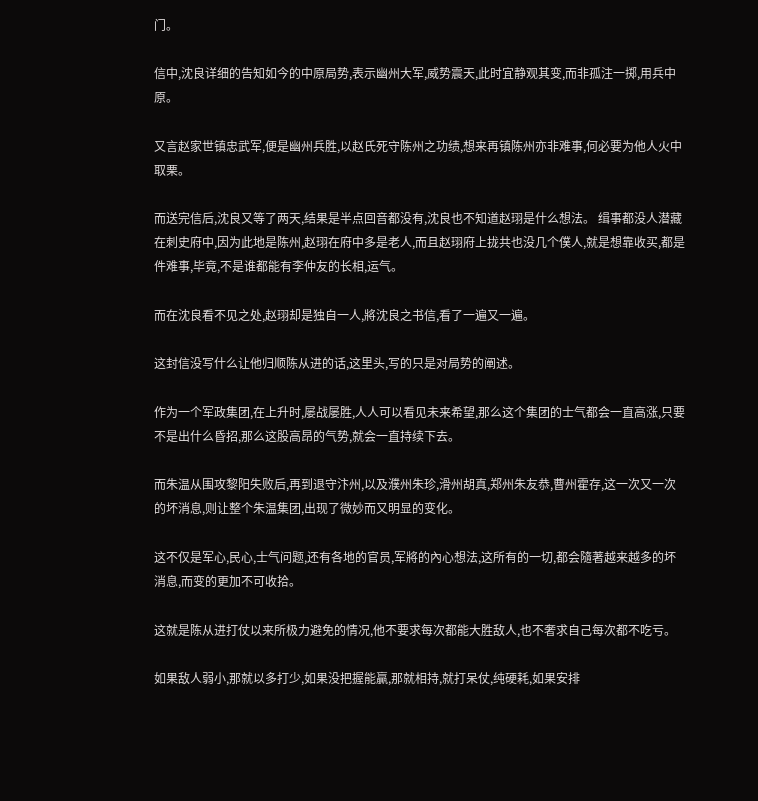门。

信中,沈良详细的告知如今的中原局势,表示幽州大军,威势震天,此时宜静观其变,而非孤注一掷,用兵中原。

又言赵家世镇忠武军,便是幽州兵胜,以赵氏死守陈州之功绩,想来再镇陈州亦非难事,何必要为他人火中取栗。

而送完信后,沈良又等了两天,结果是半点回音都没有,沈良也不知道赵珝是什么想法。 缉事都没人潜藏在刺史府中,因为此地是陈州,赵珝在府中多是老人,而且赵珝府上拢共也没几个僕人,就是想靠收买,都是件难事,毕竟,不是谁都能有李仲友的长相,运气。

而在沈良看不见之处,赵珝却是独自一人,將沈良之书信,看了一遍又一遍。

这封信没写什么让他归顺陈从进的话,这里头,写的只是对局势的阐述。

作为一个军政集团,在上升时,屡战屡胜,人人可以看见未来希望,那么这个集团的士气都会一直高涨,只要不是出什么昏招,那么这股高昂的气势,就会一直持续下去。

而朱温从围攻黎阳失败后,再到退守汴州,以及濮州朱珍,滑州胡真,郑州朱友恭,曹州霍存,这一次又一次的坏消息,则让整个朱温集团,出现了微妙而又明显的变化。

这不仅是军心,民心,士气问题,还有各地的官员,军將的內心想法,这所有的一切,都会隨著越来越多的坏消息,而变的更加不可收拾。

这就是陈从进打仗以来所极力避免的情况,他不要求每次都能大胜敌人,也不奢求自己每次都不吃亏。

如果敌人弱小,那就以多打少,如果没把握能贏,那就相持,就打呆仗,纯硬耗,如果安排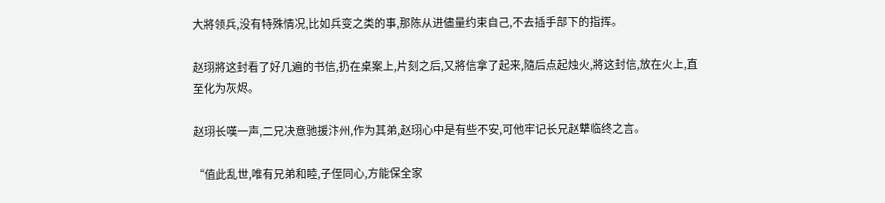大將领兵,没有特殊情况,比如兵变之类的事,那陈从进儘量约束自己,不去插手部下的指挥。

赵珝將这封看了好几遍的书信,扔在桌案上,片刻之后,又將信拿了起来,隨后点起烛火,將这封信,放在火上,直至化为灰烬。

赵珝长嘆一声,二兄决意驰援汴州,作为其弟,赵珝心中是有些不安,可他牢记长兄赵犨临终之言。

“值此乱世,唯有兄弟和睦,子侄同心,方能保全家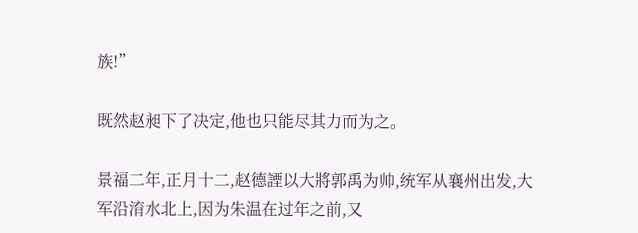族!”

既然赵昶下了决定,他也只能尽其力而为之。

景福二年,正月十二,赵德諲以大將郭禹为帅,统军从襄州出发,大军沿淯水北上,因为朱温在过年之前,又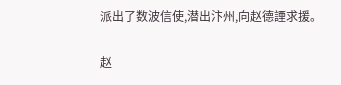派出了数波信使,潜出汴州,向赵德諲求援。

赵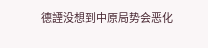德諲没想到中原局势会恶化